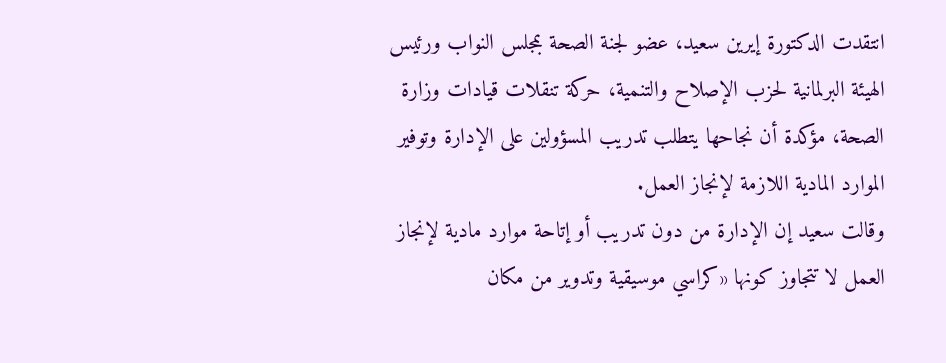انتقدت الدكتورة إيرين سعيد، عضو لجنة الصحة بمجلس النواب ورئيس الهيئة البرلمانية لحزب الإصلاح والتنمية، حركة تنقلات قيادات وزارة الصحة، مؤكدة أن نجاحها يتطلب تدريب المسؤولين على الإدارة وتوفير الموارد المادية اللازمة لإنجاز العمل.
وقالت سعيد إن الإدارة من دون تدريب أو إتاحة موارد مادية لإنجاز العمل لا تتجاوز كونها «كراسي موسيقية وتدوير من مكان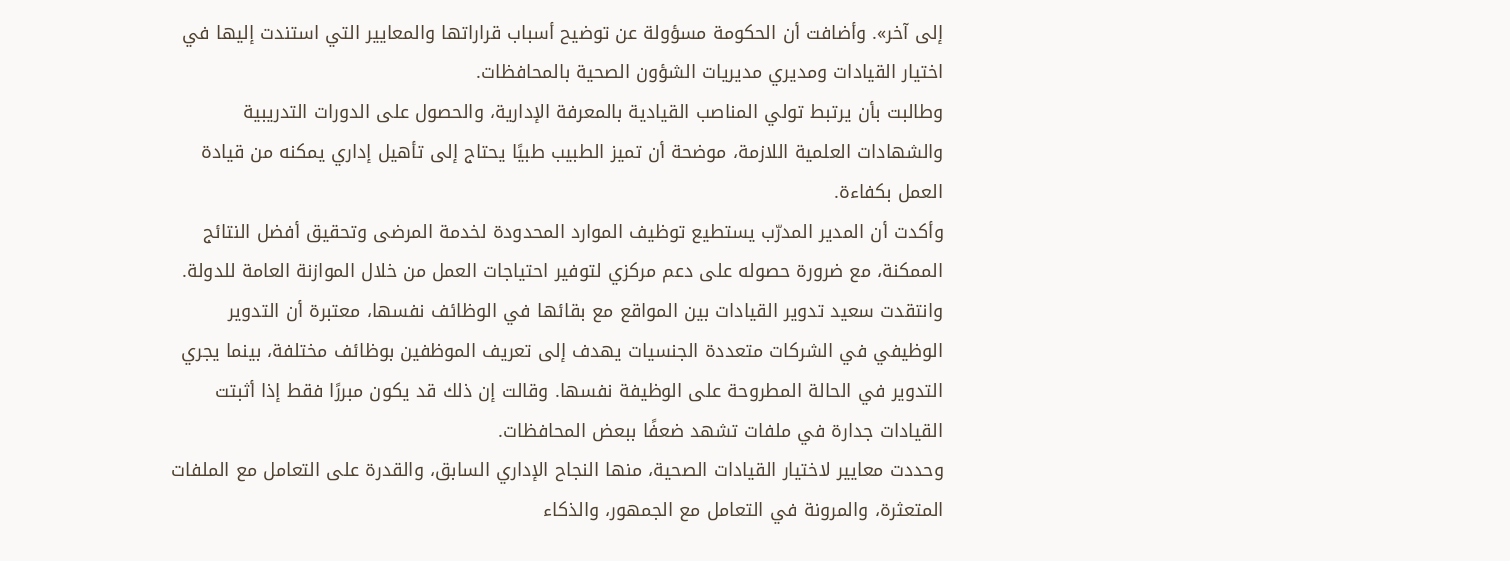إلى آخر». وأضافت أن الحكومة مسؤولة عن توضيح أسباب قراراتها والمعايير التي استندت إليها في اختيار القيادات ومديري مديريات الشؤون الصحية بالمحافظات.
وطالبت بأن يرتبط تولي المناصب القيادية بالمعرفة الإدارية، والحصول على الدورات التدريبية والشهادات العلمية اللازمة، موضحة أن تميز الطبيب طبيًا يحتاج إلى تأهيل إداري يمكنه من قيادة العمل بكفاءة.
وأكدت أن المدير المدرّب يستطيع توظيف الموارد المحدودة لخدمة المرضى وتحقيق أفضل النتائج الممكنة، مع ضرورة حصوله على دعم مركزي لتوفير احتياجات العمل من خلال الموازنة العامة للدولة.
وانتقدت سعيد تدوير القيادات بين المواقع مع بقائها في الوظائف نفسها، معتبرة أن التدوير الوظيفي في الشركات متعددة الجنسيات يهدف إلى تعريف الموظفين بوظائف مختلفة، بينما يجري التدوير في الحالة المطروحة على الوظيفة نفسها. وقالت إن ذلك قد يكون مبررًا فقط إذا أثبتت القيادات جدارة في ملفات تشهد ضعفًا ببعض المحافظات.
وحددت معايير لاختيار القيادات الصحية، منها النجاح الإداري السابق، والقدرة على التعامل مع الملفات المتعثرة، والمرونة في التعامل مع الجمهور، والذكاء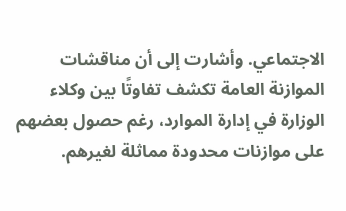الاجتماعي. وأشارت إلى أن مناقشات الموازنة العامة تكشف تفاوتًا بين وكلاء الوزارة في إدارة الموارد، رغم حصول بعضهم على موازنات محدودة مماثلة لغيرهم.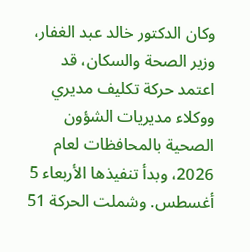وكان الدكتور خالد عبد الغفار، وزير الصحة والسكان، قد اعتمد حركة تكليف مديري ووكلاء مديريات الشؤون الصحية بالمحافظات لعام 2026، وبدأ تنفيذها الأربعاء 5 أغسطس. وشملت الحركة 51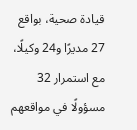قيادة صحية، بواقع 27 مديرًا و24 وكيلًا، مع استمرار 32 مسؤولًا في مواقعهم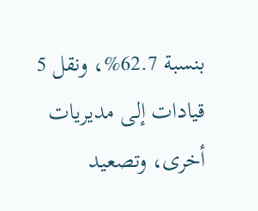بنسبة 62.7%، ونقل 5 قيادات إلى مديريات أخرى، وتصعيد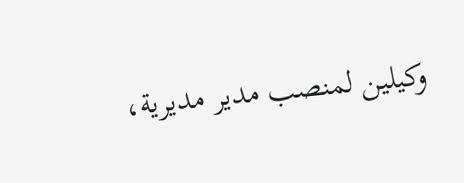وكيلين لمنصب مدير مديرية،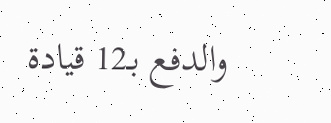والدفع بـ12 قيادة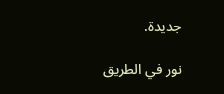جديدة.

نور في الطريق